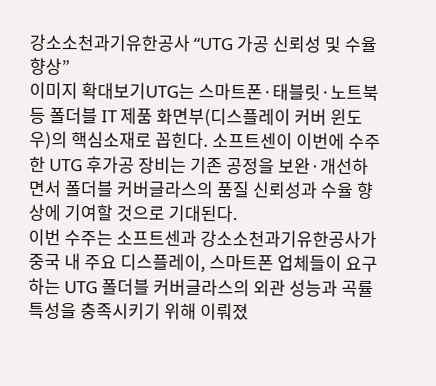강소소천과기유한공사 “UTG 가공 신뢰성 및 수율 향상”
이미지 확대보기UTG는 스마트폰·태블릿·노트북 등 폴더블 IT 제품 화면부(디스플레이 커버 윈도우)의 핵심소재로 꼽힌다. 소프트센이 이번에 수주한 UTG 후가공 장비는 기존 공정을 보완·개선하면서 폴더블 커버글라스의 품질 신뢰성과 수율 향상에 기여할 것으로 기대된다.
이번 수주는 소프트센과 강소소천과기유한공사가 중국 내 주요 디스플레이, 스마트폰 업체들이 요구하는 UTG 폴더블 커버글라스의 외관 성능과 곡률 특성을 충족시키기 위해 이뤄졌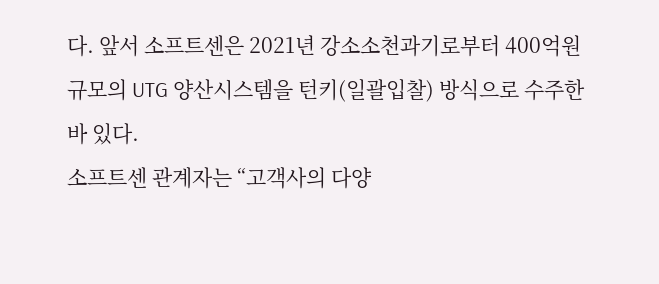다. 앞서 소프트센은 2021년 강소소천과기로부터 400억원 규모의 UTG 양산시스템을 턴키(일괄입찰) 방식으로 수주한 바 있다.
소프트센 관계자는 “고객사의 다양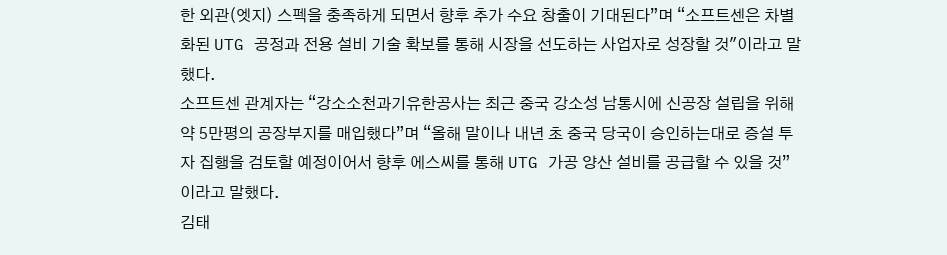한 외관(엣지) 스펙을 충족하게 되면서 향후 추가 수요 창출이 기대된다”며 “소프트센은 차별화된 UTG 공정과 전용 설비 기술 확보를 통해 시장을 선도하는 사업자로 성장할 것"이라고 말했다.
소프트센 관계자는 “강소소천과기유한공사는 최근 중국 강소성 남통시에 신공장 설립을 위해 약 5만평의 공장부지를 매입했다”며 “올해 말이나 내년 초 중국 당국이 승인하는대로 증설 투자 집행을 검토할 예정이어서 향후 에스씨를 통해 UTG 가공 양산 설비를 공급할 수 있을 것”이라고 말했다.
김태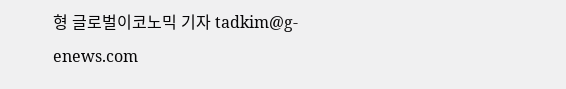형 글로벌이코노믹 기자 tadkim@g-enews.com